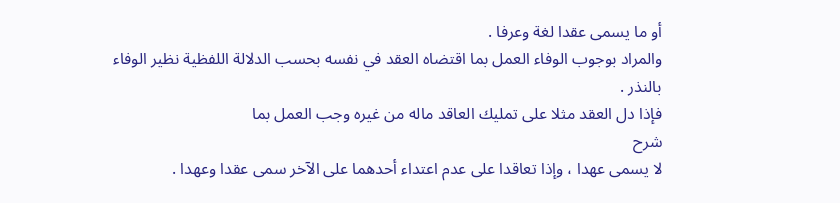أو ما يسمى عقدا لغة وعرفا .
والمراد بوجوب الوفاء العمل بما اقتضاه العقد في نفسه بحسب الدلالة اللفظية نظير الوفاء بالنذر .
فإذا دل العقد مثلا على تمليك العاقد ماله من غيره وجب العمل بما
شرح
لا يسمى عهدا ، وإذا تعاقدا على عدم اعتداء أحدهما على الآخر سمى عقدا وعهدا .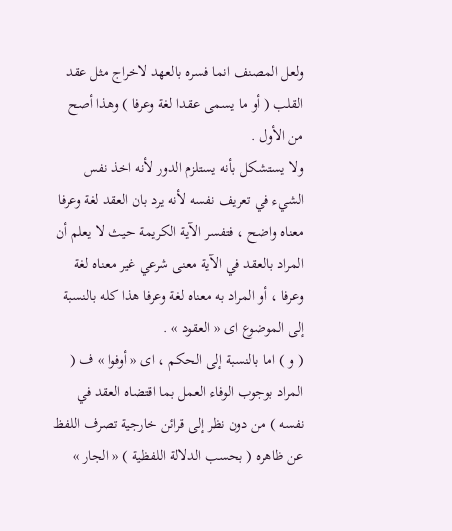ولعل المصنف انما فسره بالعهد لاخراج مثل عقد القلب ( أو ما يسمى عقدا لغة وعرفا ) وهذا أصح من الأول .
ولا يستشكل بأنه يستلزم الدور لأنه اخذ نفس الشيء في تعريف نفسه لأنه يرد بان العقد لغة وعرفا معناه واضح ، فتفسر الآية الكريمة حيث لا يعلم أن المراد بالعقد في الآية معنى شرعي غير معناه لغة وعرفا ، أو المراد به معناه لغة وعرفا هذا كله بالنسبة إلى الموضوع اى « العقود » .
( و ) اما بالنسبة إلى الحكم ، اى « أوفوا » ف ( المراد بوجوب الوفاء العمل بما اقتضاه العقد في نفسه ) من دون نظر إلى قرائن خارجية تصرف اللفظ عن ظاهره ( بحسب الدلالة اللفظية ) « الجار »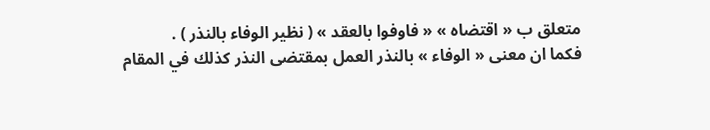متعلق ب « اقتضاه » « فاوفوا بالعقد » ( نظير الوفاء بالنذر ) .
فكما ان معنى « الوفاء » بالنذر العمل بمقتضى النذر كذلك في المقام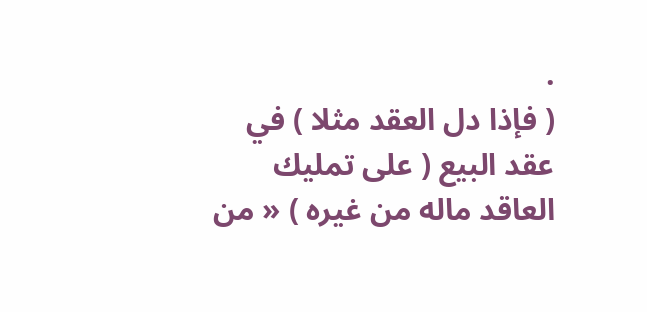.
( فإذا دل العقد مثلا ) في عقد البيع ( على تمليك العاقد ماله من غيره ) « من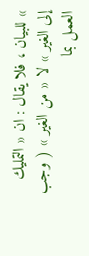» للبيان ، فلا يقال : ان « التمليك إلى الغير » لا « من الغير » ( وجب العمل بما